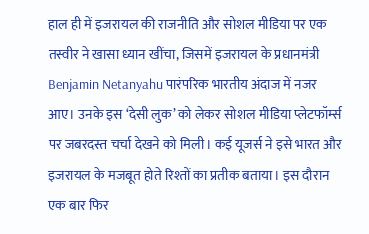हाल ही में इजरायल की राजनीति और सोशल मीडिया पर एक तस्वीर ने खासा ध्यान खींचा, जिसमें इजरायल के प्रधानमंत्री Benjamin Netanyahu पारंपरिक भारतीय अंदाज में नजर आए। उनके इस ‘देसी लुक’ को लेकर सोशल मीडिया प्लेटफॉर्म्स पर जबरदस्त चर्चा देखने को मिली। कई यूजर्स ने इसे भारत और इजरायल के मजबूत होते रिश्तों का प्रतीक बताया। इस दौरान एक बार फिर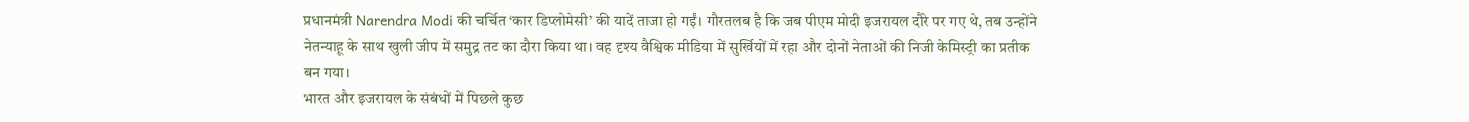प्रधानमंत्री Narendra Modi की चर्चित ‘कार डिप्लोमेसी’ की यादें ताजा हो गईं। गौरतलब है कि जब पीएम मोदी इजरायल दौरे पर गए थे, तब उन्होंने नेतन्याहू के साथ खुली जीप में समुद्र तट का दौरा किया था। वह दृश्य वैश्विक मीडिया में सुर्खियों में रहा और दोनों नेताओं की निजी केमिस्ट्री का प्रतीक बन गया।
भारत और इजरायल के संबंधों में पिछले कुछ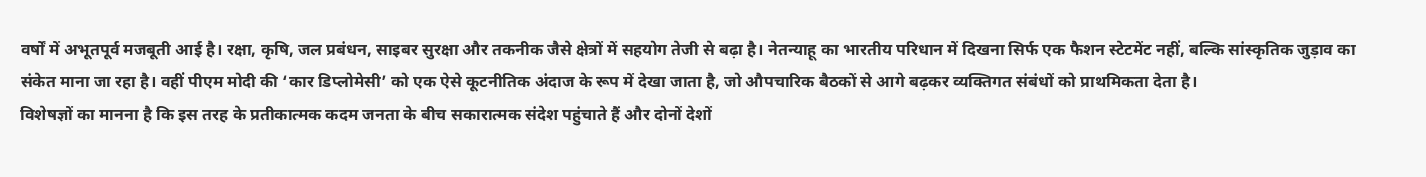वर्षों में अभूतपूर्व मजबूती आई है। रक्षा, कृषि, जल प्रबंधन, साइबर सुरक्षा और तकनीक जैसे क्षेत्रों में सहयोग तेजी से बढ़ा है। नेतन्याहू का भारतीय परिधान में दिखना सिर्फ एक फैशन स्टेटमेंट नहीं, बल्कि सांस्कृतिक जुड़ाव का संकेत माना जा रहा है। वहीं पीएम मोदी की ‘कार डिप्लोमेसी’ को एक ऐसे कूटनीतिक अंदाज के रूप में देखा जाता है, जो औपचारिक बैठकों से आगे बढ़कर व्यक्तिगत संबंधों को प्राथमिकता देता है।
विशेषज्ञों का मानना है कि इस तरह के प्रतीकात्मक कदम जनता के बीच सकारात्मक संदेश पहुंचाते हैं और दोनों देशों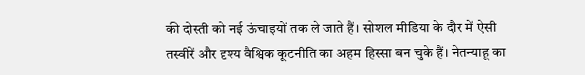की दोस्ती को नई ऊंचाइयों तक ले जाते हैं। सोशल मीडिया के दौर में ऐसी तस्वीरें और दृश्य वैश्विक कूटनीति का अहम हिस्सा बन चुके हैं। नेतन्याहू का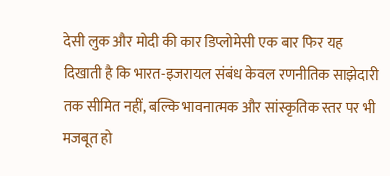देसी लुक और मोदी की कार डिप्लोमेसी एक बार फिर यह दिखाती है कि भारत-इजरायल संबंध केवल रणनीतिक साझेदारी तक सीमित नहीं, बल्कि भावनात्मक और सांस्कृतिक स्तर पर भी मजबूत हो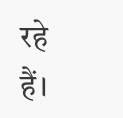रहे हैं।